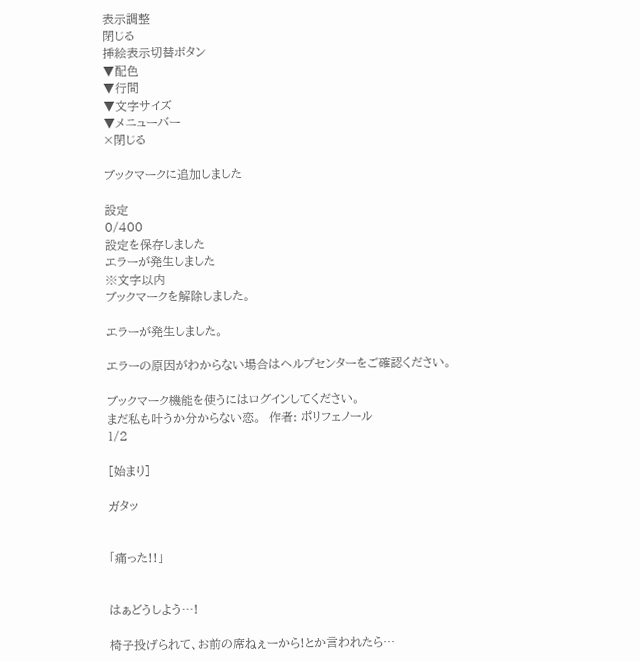表示調整
閉じる
挿絵表示切替ボタン
▼配色
▼行間
▼文字サイズ
▼メニューバー
×閉じる

ブックマークに追加しました

設定
0/400
設定を保存しました
エラーが発生しました
※文字以内
ブックマークを解除しました。

エラーが発生しました。

エラーの原因がわからない場合はヘルプセンターをご確認ください。

ブックマーク機能を使うにはログインしてください。
まだ私も叶うか分からない恋。  作者: ポリフェノール
1/2

[始まり]

ガタッ


「痛った!!」


はぁどうしよう…!

椅子投げられて、お前の席ねぇーから!とか言われたら…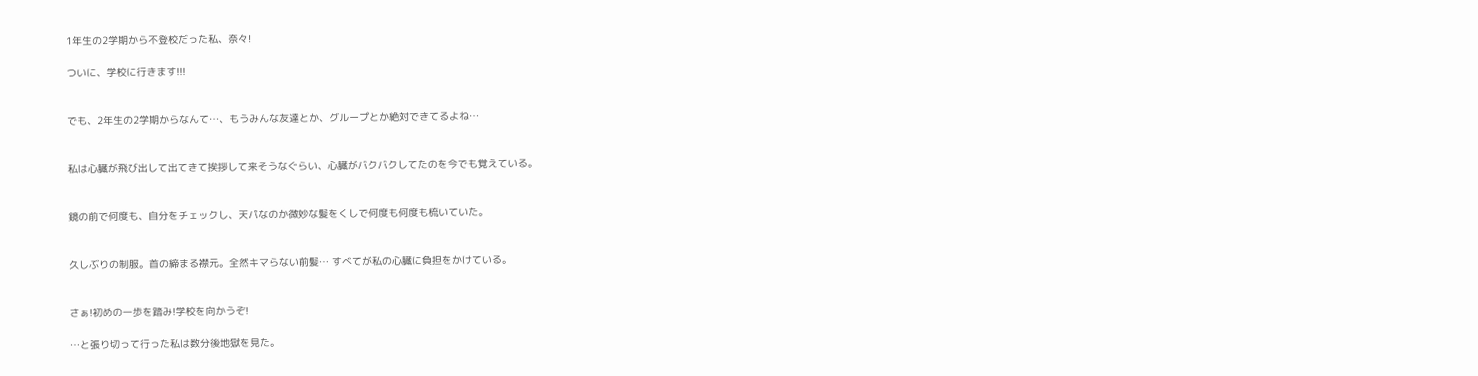1年生の2学期から不登校だった私、奈々!

ついに、学校に行きます!!!


でも、2年生の2学期からなんて…、もうみんな友達とか、グループとか絶対できてるよね…


私は心臓が飛び出して出てきて挨拶して来そうなぐらい、心臓がバクバクしてたのを今でも覚えている。


鏡の前で何度も、自分をチェックし、天パなのか微妙な髪をくしで何度も何度も梳いていた。


久しぶりの制服。首の締まる襟元。全然キマらない前髪… すべてが私の心臓に負担をかけている。


さぁ!初めの一歩を踏み!学校を向かうぞ!

…と張り切って行った私は数分後地獄を見た。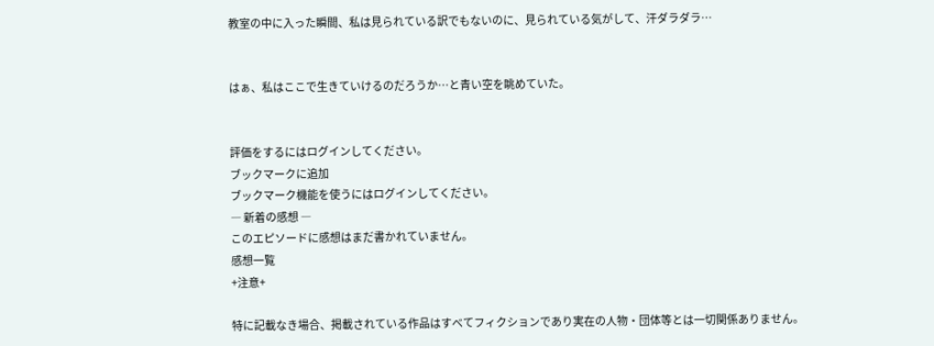教室の中に入った瞬間、私は見られている訳でもないのに、見られている気がして、汗ダラダラ…


はぁ、私はここで生きていけるのだろうか…と青い空を眺めていた。


評価をするにはログインしてください。
ブックマークに追加
ブックマーク機能を使うにはログインしてください。
― 新着の感想 ―
このエピソードに感想はまだ書かれていません。
感想一覧
+注意+

特に記載なき場合、掲載されている作品はすべてフィクションであり実在の人物・団体等とは一切関係ありません。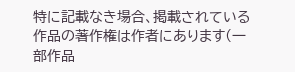特に記載なき場合、掲載されている作品の著作権は作者にあります(一部作品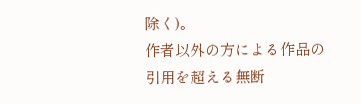除く)。
作者以外の方による作品の引用を超える無断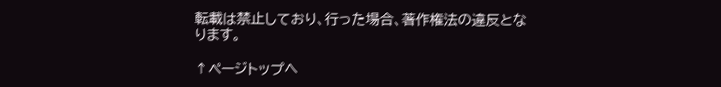転載は禁止しており、行った場合、著作権法の違反となります。

↑ページトップへ